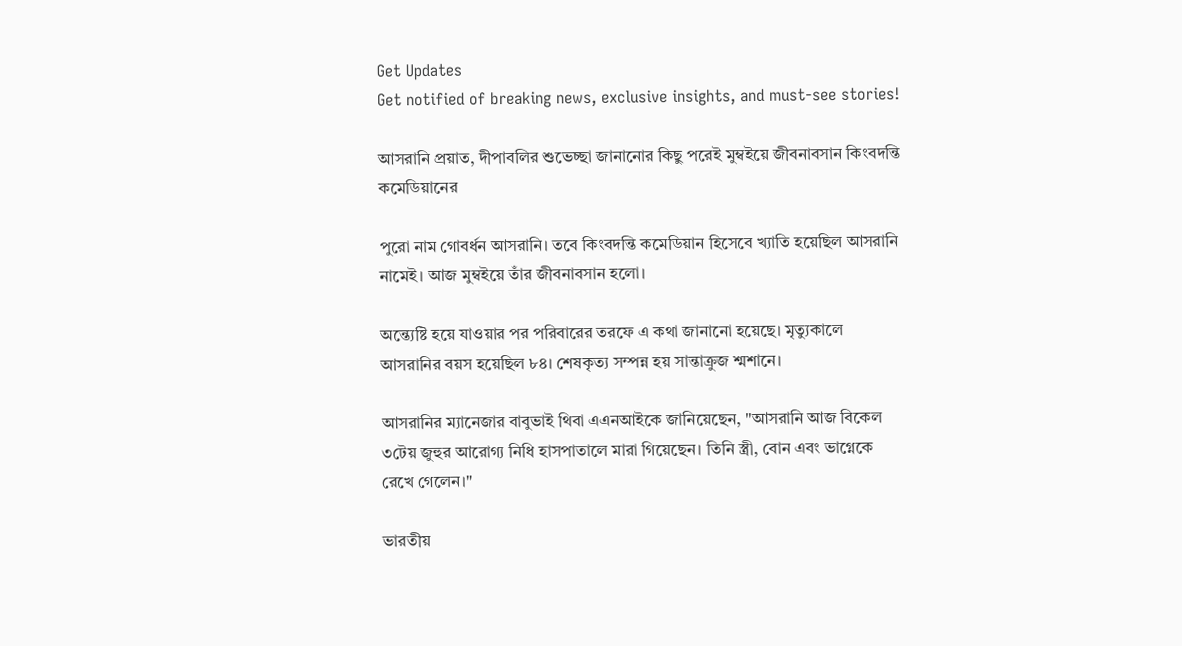Get Updates
Get notified of breaking news, exclusive insights, and must-see stories!

আসরানি প্রয়াত, দীপাবলির শুভেচ্ছা জানানোর কিছু পরেই মুম্বইয়ে জীবনাবসান কিংবদন্তি কমেডিয়ানের

পুরো নাম গোবর্ধন আসরানি। তবে কিংবদন্তি কমেডিয়ান হিসেবে খ্যাতি হয়েছিল আসরানি নামেই। আজ মুম্বইয়ে তাঁর জীবনাবসান হলো।

অন্ত্যেষ্টি হয়ে যাওয়ার পর পরিবারের তরফে এ কথা জানানো হয়েছে। মৃত্যুকালে আসরানির বয়স হয়েছিল ৮৪। শেষকৃত্য সম্পন্ন হয় সান্তাক্রুজ শ্মশানে।

আসরানির ম্যানেজার বাবুভাই থিবা এএনআইকে জানিয়েছেন, "আসরানি আজ বিকেল ৩টেয় জুহুর আরোগ্য নিধি হাসপাতালে মারা গিয়েছেন। তিনি স্ত্রী, বোন এবং ভাগ্নেকে রেখে গেলেন।"

ভারতীয়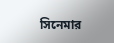সিনেমার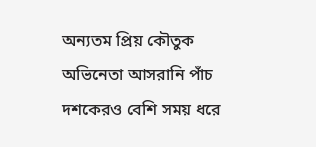অন্যতম প্রিয় কৌতুক অভিনেতা আসরানি পাঁচ দশকেরও বেশি সময় ধরে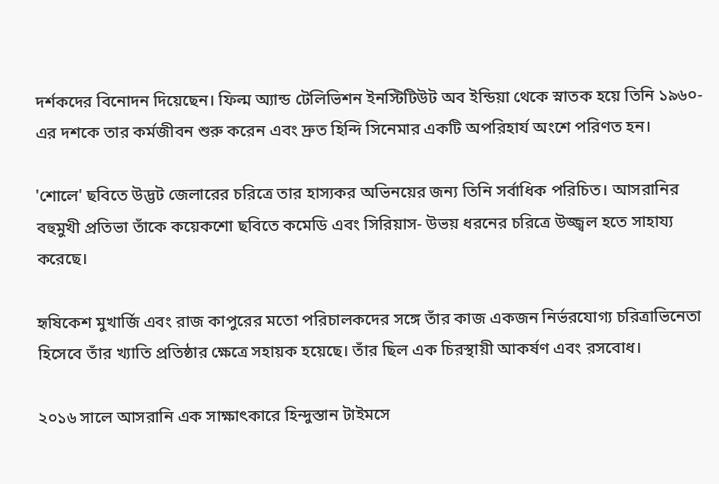দর্শকদের বিনোদন দিয়েছেন। ফিল্ম অ্যান্ড টেলিভিশন ইনস্টিটিউট অব ইন্ডিয়া থেকে স্নাতক হয়ে তিনি ১৯৬০-এর দশকে তার কর্মজীবন শুরু করেন এবং দ্রুত হিন্দি সিনেমার একটি অপরিহার্য অংশে পরিণত হন।

'শোলে' ছবিতে উদ্ভট জেলারের চরিত্রে তার হাস্যকর অভিনয়ের জন্য তিনি সর্বাধিক পরিচিত। আসরানির বহুমুখী প্রতিভা তাঁকে কয়েকশো ছবিতে কমেডি এবং সিরিয়াস- উভয় ধরনের চরিত্রে উজ্জ্বল হতে সাহায্য করেছে।

হৃষিকেশ মুখার্জি এবং রাজ কাপুরের মতো পরিচালকদের সঙ্গে তাঁর কাজ একজন নির্ভরযোগ্য চরিত্রাভিনেতা হিসেবে তাঁর খ্যাতি প্রতিষ্ঠার ক্ষেত্রে সহায়ক হয়েছে। তাঁর ছিল এক চিরস্থায়ী আকর্ষণ এবং রসবোধ।

২০১৬ সালে আসরানি এক সাক্ষাৎকারে হিন্দুস্তান টাইমসে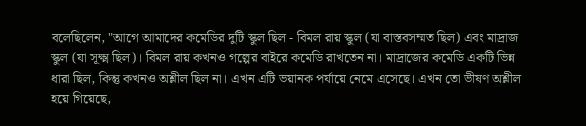বলেছিলেন, "আগে আমাদের কমেডির দুটি স্কুল ছিল - বিমল রায় স্কুল (যা বাস্তবসম্মত ছিল) এবং মাদ্রাজ স্কুল (যা সূক্ষ্ম ছিল)। বিমল রায় কখনও গল্পের বাইরে কমেডি রাখতেন না। মাদ্রাজের কমেডি একটি ভিন্ন ধারা ছিল, কিন্তু কখনও অশ্লীল ছিল না। এখন এটি ভয়ানক পর্যায়ে নেমে এসেছে। এখন তো ভীষণ অশ্লীল হয়ে গিয়েছে,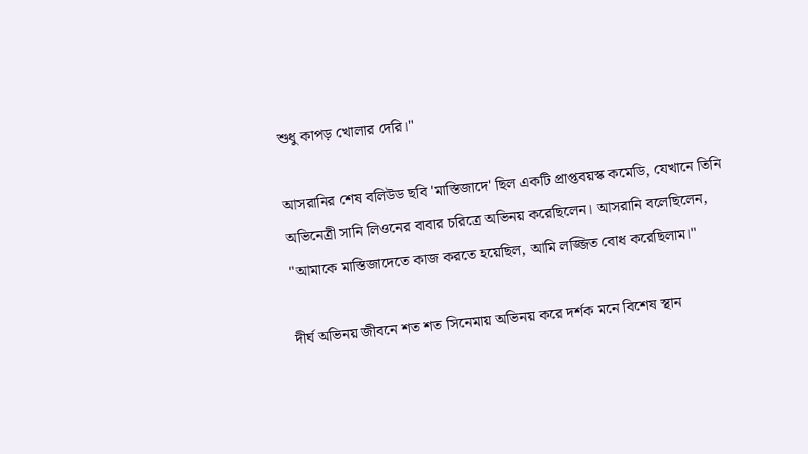শুধু কাপড় খোলার দেরি।"

আসরানির শেষ বলিউড ছবি 'মাস্তিজাদে' ছিল একটি প্রাপ্তবয়স্ক কমেডি, যেখানে তিনি অভিনেত্রী সানি লিওনের বাবার চরিত্রে অভিনয় করেছিলেন। আসরানি বলেছিলেন, "আমাকে মাস্তিজাদেতে কাজ করতে হয়েছিল, আমি লজ্জিত বোধ করেছিলাম।"

দীর্ঘ অভিনয় জীবনে শত শত সিনেমায় অভিনয় করে দর্শক মনে বিশেষ স্থান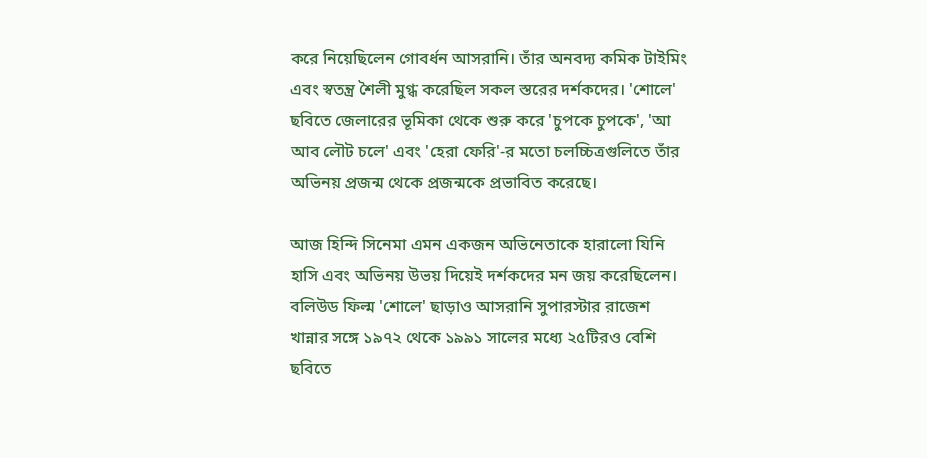করে নিয়েছিলেন গোবর্ধন আসরানি। তাঁর অনবদ্য কমিক টাইমিং এবং স্বতন্ত্র শৈলী মুগ্ধ করেছিল সকল স্তরের দর্শকদের। 'শোলে' ছবিতে জেলারের ভূমিকা থেকে শুরু করে 'চুপকে চুপকে', 'আ আব লৌট চলে' এবং 'হেরা ফেরি'-র মতো চলচ্চিত্রগুলিতে তাঁর অভিনয় প্রজন্ম থেকে প্রজন্মকে প্রভাবিত করেছে।

আজ হিন্দি সিনেমা এমন একজন অভিনেতাকে হারালো যিনি হাসি এবং অভিনয় উভয় দিয়েই দর্শকদের মন জয় করেছিলেন। বলিউড ফিল্ম 'শোলে' ছাড়াও আসরানি সুপারস্টার রাজেশ খান্নার সঙ্গে ১৯৭২ থেকে ১৯৯১ সালের মধ্যে ২৫টিরও বেশি ছবিতে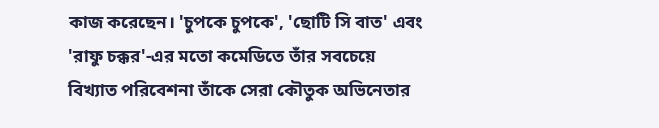কাজ করেছেন। 'চুপকে চুপকে', 'ছোটি সি বাত' এবং 'রাফু চক্কর'-এর মতো কমেডিতে তাঁর সবচেয়ে বিখ্যাত পরিবেশনা তাঁকে সেরা কৌতুক অভিনেতার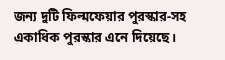জন্য দুটি ফিল্মফেয়ার পুরস্কার-সহ একাধিক পুরস্কার এনে দিয়েছে।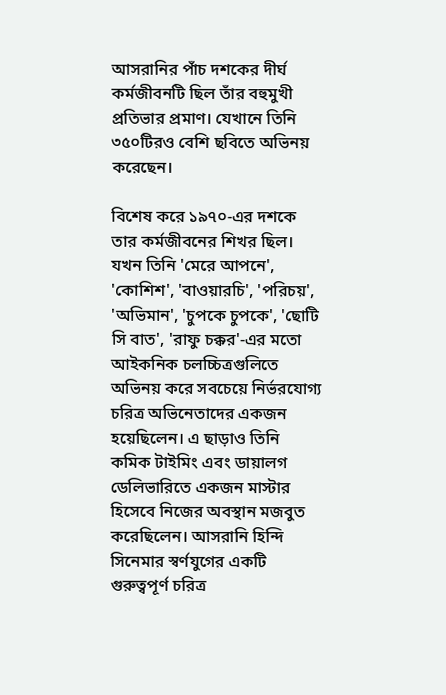আসরানির পাঁচ দশকের দীর্ঘ কর্মজীবনটি ছিল তাঁর বহুমুখী প্রতিভার প্রমাণ। যেখানে তিনি ৩৫০টিরও বেশি ছবিতে অভিনয় করেছেন।

বিশেষ করে ১৯৭০-এর দশকে তার কর্মজীবনের শিখর ছিল। যখন তিনি 'মেরে আপনে', 'কোশিশ', 'বাওয়ারচি', 'পরিচয়', 'অভিমান', 'চুপকে চুপকে', 'ছোটি সি বাত', 'রাফু চক্কর'-এর মতো আইকনিক চলচ্চিত্রগুলিতে অভিনয় করে সবচেয়ে নির্ভরযোগ্য চরিত্র অভিনেতাদের একজন হয়েছিলেন। এ ছাড়াও তিনি কমিক টাইমিং এবং ডায়ালগ ডেলিভারিতে একজন মাস্টার হিসেবে নিজের অবস্থান মজবুত করেছিলেন। আসরানি হিন্দি সিনেমার স্বর্ণযুগের একটি গুরুত্বপূর্ণ চরিত্র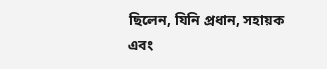ছিলেন, যিনি প্রধান, সহায়ক এবং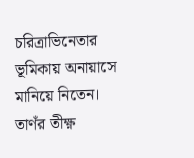চরিত্রাভিনেতার ভূমিকায় অনায়াসে মানিয়ে নিতেন। তাণঁর তীক্ষ্ণ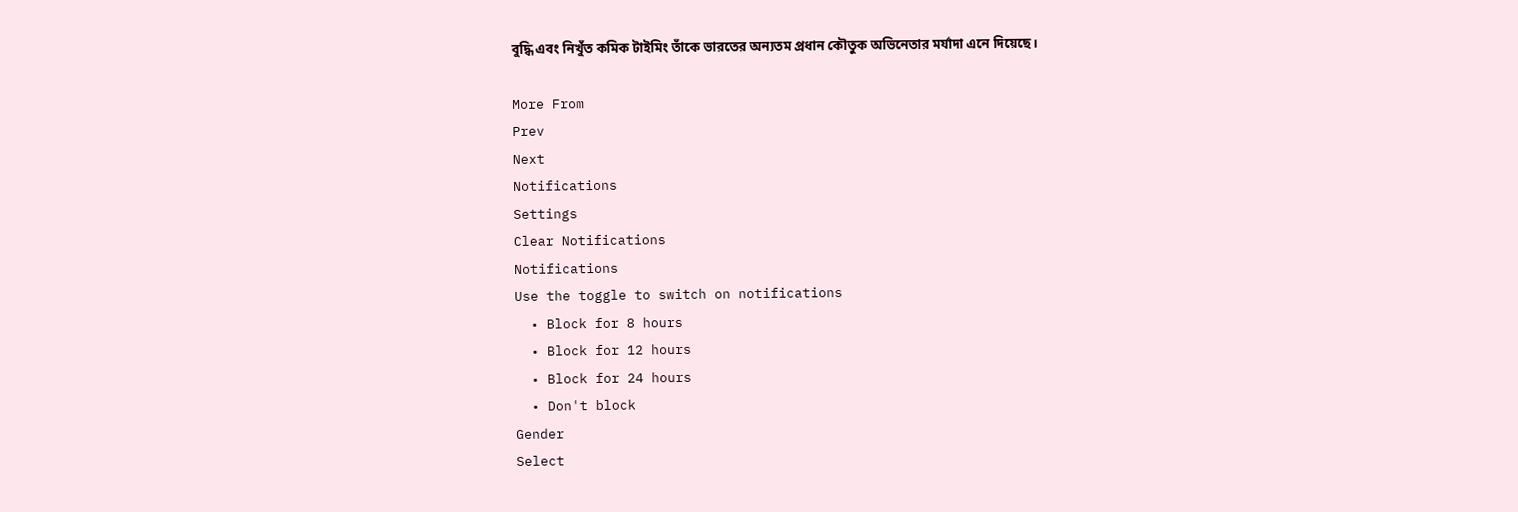বুদ্ধি এবং নিখুঁত কমিক টাইমিং তাঁকে ভারতের অন্যতম প্রধান কৌতুক অভিনেতার মর্যাদা এনে দিয়েছে।

More From
Prev
Next
Notifications
Settings
Clear Notifications
Notifications
Use the toggle to switch on notifications
  • Block for 8 hours
  • Block for 12 hours
  • Block for 24 hours
  • Don't block
Gender
Select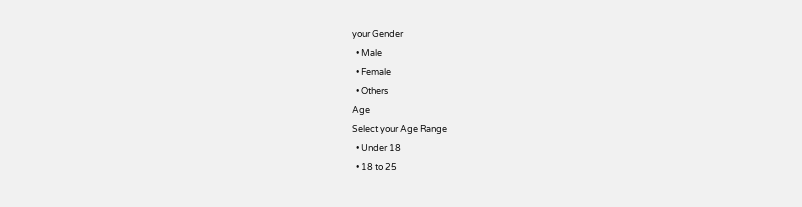your Gender
  • Male
  • Female
  • Others
Age
Select your Age Range
  • Under 18
  • 18 to 25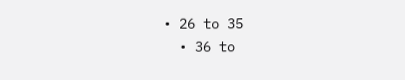• 26 to 35
  • 36 to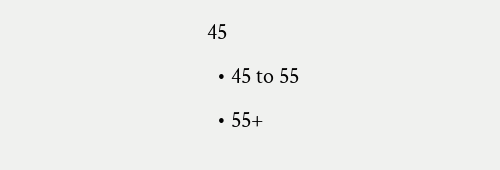45
  • 45 to 55
  • 55+